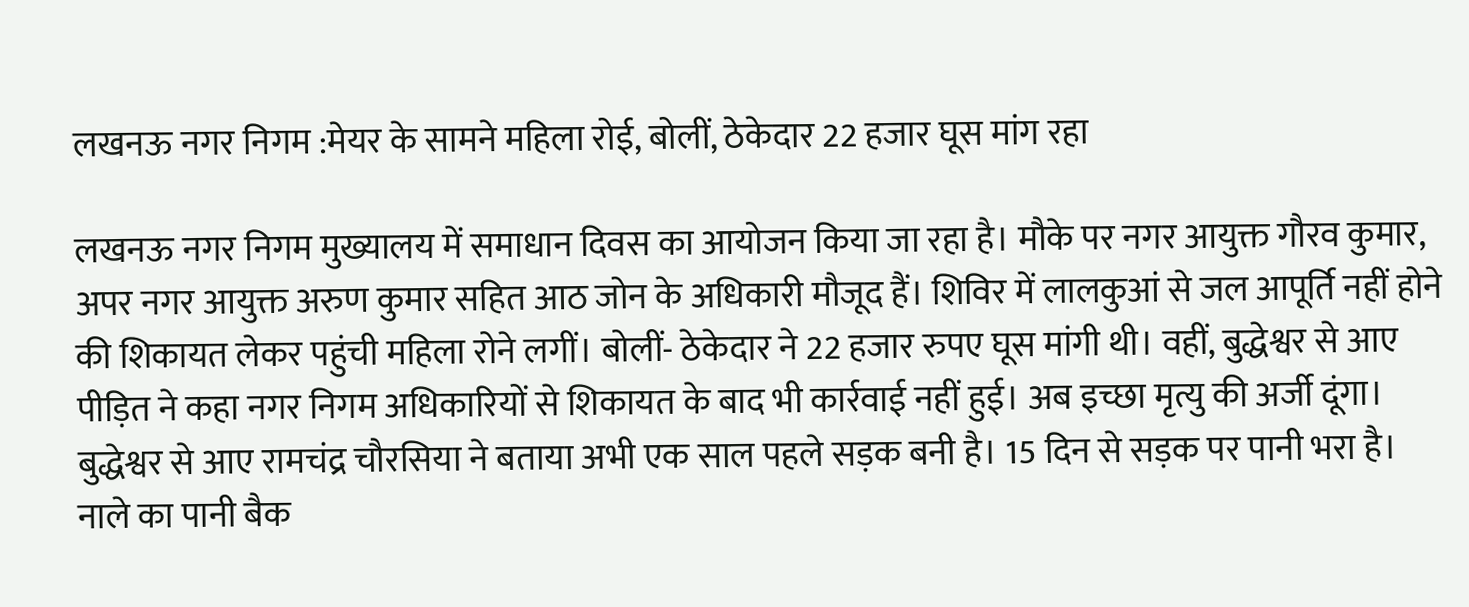लखनऊ नगर निगम :मेयर के सामने महिला रोई, बोलीं, ठेकेदार 22 हजार घूस मांग रहा

लखनऊ नगर निगम मुख्यालय में समाधान दिवस का आयोजन किया जा रहा है। मौके पर नगर आयुक्त गौरव कुमार, अपर नगर आयुक्त अरुण कुमार सहित आठ जोन के अधिकारी मौजूद हैं। शिविर में लालकुआं से जल आपूर्ति नहीं होने की शिकायत लेकर पहुंची महिला रोने लगीं। बोलीं- ठेकेदार ने 22 हजार रुपए घूस मांगी थी। वहीं, बुद्धेश्वर से आए पीड़ित ने कहा नगर निगम अधिकारियों से शिकायत के बाद भी कार्रवाई नहीं हुई। अब इच्छा मृत्यु की अर्जी दूंगा। बुद्धेश्वर से आए रामचंद्र चौरसिया ने बताया अभी एक साल पहले सड़क बनी है। 15 दिन से सड़क पर पानी भरा है। नाले का पानी बैक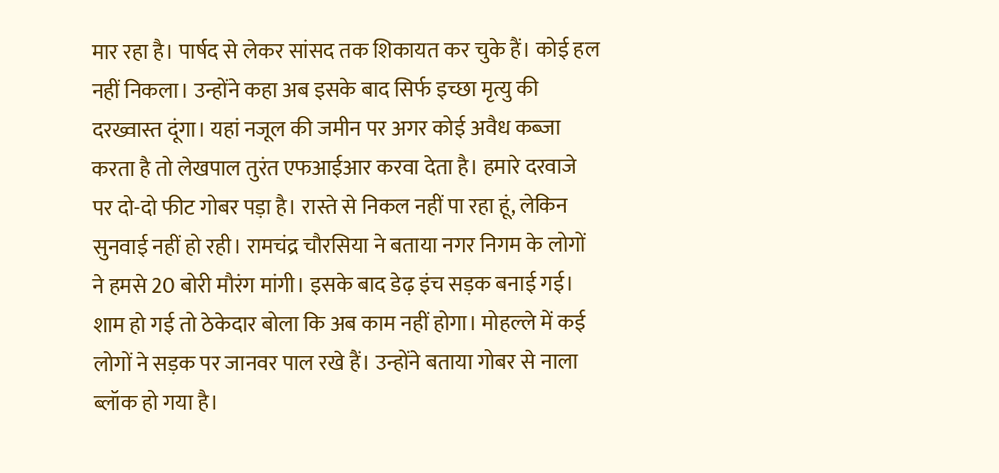मार रहा है। पार्षद से लेकर सांसद तक शिकायत कर चुके हैं। कोई हल नहीं निकला। उन्होंने कहा अब इसके बाद सिर्फ इच्छा मृत्यु की दरख्वास्त दूंगा। यहां नजूल की जमीन पर अगर कोई अवैध कब्जा करता है तो लेखपाल तुरंत एफआईआर करवा देता है। हमारे दरवाजे पर दो-दो फीट गोबर पड़ा है। रास्ते से निकल नहीं पा रहा हूं, लेकिन सुनवाई नहीं हो रही। रामचंद्र चौरसिया ने बताया नगर निगम के लोगों ने हमसे 20 बोरी मौरंग मांगी। इसके बाद डेढ़ इंच सड़क बनाई गई। शाम हो गई तो ठेकेदार बोला कि अब काम नहीं होगा। मोहल्ले में कई लोगों ने सड़क पर जानवर पाल रखे हैं। उन्होंने बताया गोबर से नाला ब्लॉक हो गया है।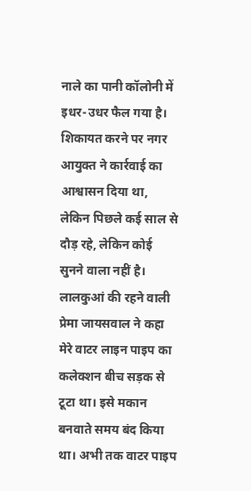नाले का पानी कॉलोनी में इधर-उधर फैल गया है। शिकायत करने पर नगर आयुक्त ने कार्रवाई का आश्वासन दिया था, लेकिन पिछले कई साल से दौड़ रहे, लेकिन कोई सुनने वाला नहीं है। लालकुआं की रहने वाली प्रेमा जायसवाल ने कहा मेरे वाटर लाइन पाइप का कलेक्शन बीच सड़क से टूटा था। इसे मकान बनवाते समय बंद किया था। अभी तक वाटर पाइप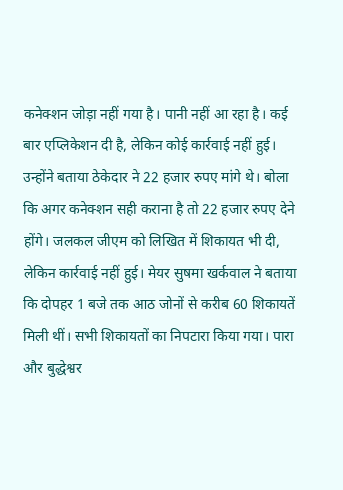कनेक्शन जोड़ा नहीं गया है। पानी नहीं आ रहा है। कई बार एप्लिकेशन दी है, लेकिन कोई कार्रवाई नहीं हुई। उन्होंने बताया ठेकेदार ने 22 हजार रुपए मांगे थे। बोला कि अगर कनेक्शन सही कराना है तो 22 हजार रुपए देने होंगे। जलकल जीएम को लिखित में शिकायत भी दी, लेकिन कार्रवाई नहीं हुई। मेयर सुषमा खर्कवाल ने बताया कि दोपहर 1 बजे तक आठ जोनों से करीब 60 शिकायतें मिली थीं। सभी शिकायतों का निपटारा किया गया। पारा और बुद्धेश्वर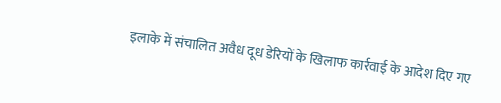इलाके में संचालित अवैध दूध डेरियों के खिलाफ कार्रवाई के आदेश दिए गए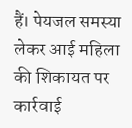हैं। पेयजल समस्या लेकर आई महिला की शिकायत पर कार्रवाई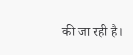की जा रही है।